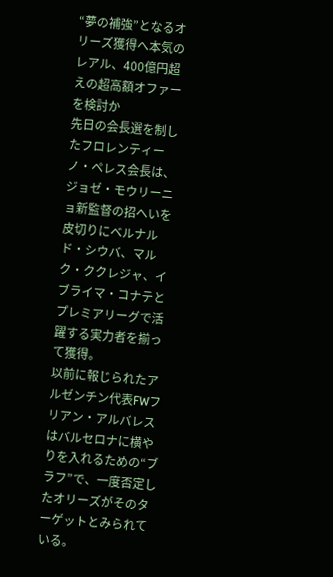“夢の補強”となるオリーズ獲得へ本気のレアル、400億円超えの超高額オファーを検討か
先日の会長選を制したフロレンティーノ・ペレス会長は、ジョゼ・モウリーニョ新監督の招へいを皮切りにベルナルド・シウバ、マルク・ククレジャ、イブライマ・コナテとプレミアリーグで活躍する実力者を揃って獲得。
以前に報じられたアルゼンチン代表FWフリアン・アルバレスはバルセロナに横やりを入れるための“ブラフ”で、一度否定したオリーズがそのターゲットとみられている。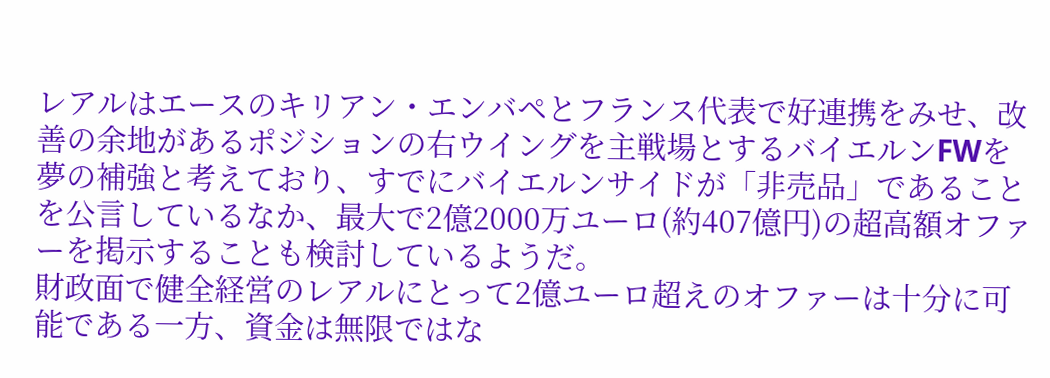レアルはエースのキリアン・エンバペとフランス代表で好連携をみせ、改善の余地があるポジションの右ウイングを主戦場とするバイエルンFWを夢の補強と考えており、すでにバイエルンサイドが「非売品」であることを公言しているなか、最大で2億2000万ユーロ(約407億円)の超高額オファーを掲示することも検討しているようだ。
財政面で健全経営のレアルにとって2億ユーロ超えのオファーは十分に可能である一方、資金は無限ではな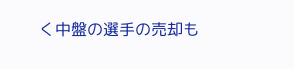く中盤の選手の売却も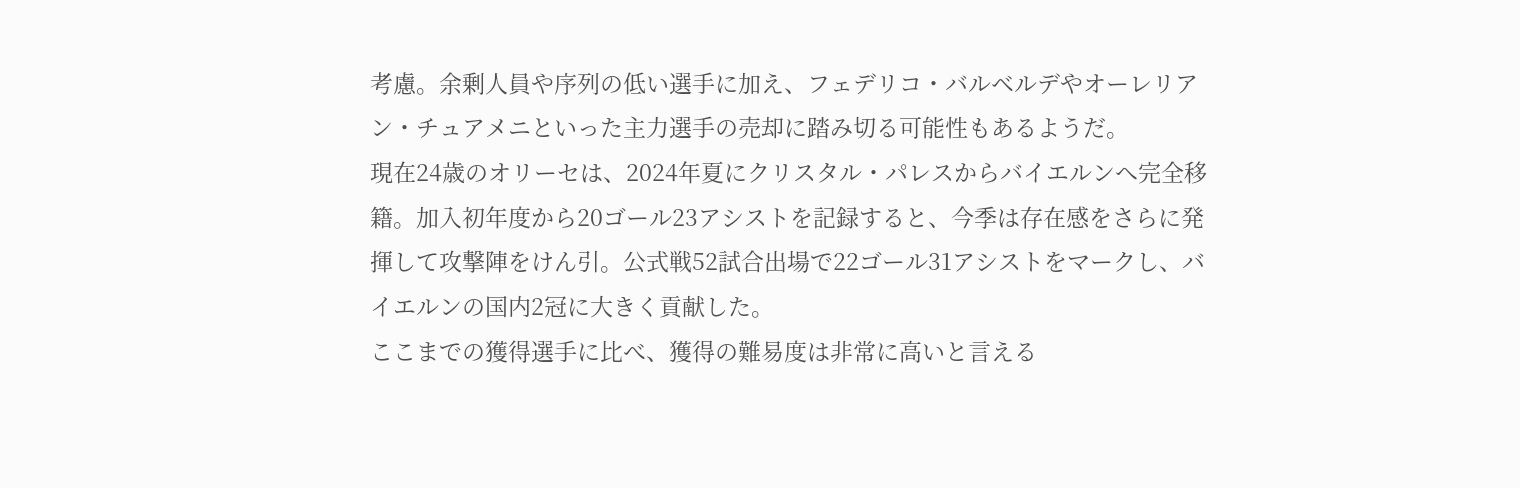考慮。余剰人員や序列の低い選手に加え、フェデリコ・バルベルデやオーレリアン・チュアメニといった主力選手の売却に踏み切る可能性もあるようだ。
現在24歳のオリーセは、2024年夏にクリスタル・パレスからバイエルンへ完全移籍。加入初年度から20ゴール23アシストを記録すると、今季は存在感をさらに発揮して攻撃陣をけん引。公式戦52試合出場で22ゴール31アシストをマークし、バイエルンの国内2冠に大きく貢献した。
ここまでの獲得選手に比べ、獲得の難易度は非常に高いと言える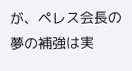が、ペレス会長の夢の補強は実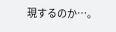現するのか…。